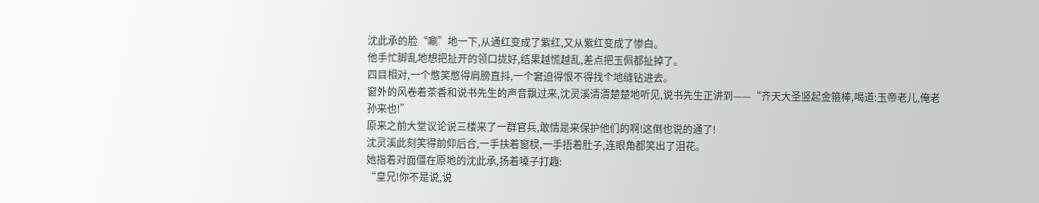沈此承的脸“唰”地一下,从通红变成了紫红,又从紫红变成了惨白。
他手忙脚乱地想把扯开的领口拢好,结果越慌越乱,差点把玉佩都扯掉了。
四目相对,一个憋笑憋得肩膀直抖,一个窘迫得恨不得找个地缝钻进去。
窗外的风卷着茶香和说书先生的声音飘过来,沈灵溪清清楚楚地听见,说书先生正讲到——“齐天大圣竖起金箍棒,喝道:玉帝老儿,俺老孙来也!”
原来之前大堂议论说三楼来了一群官兵,敢情是来保护他们的啊!这倒也说的通了!
沈灵溪此刻笑得前仰后合,一手扶着窗棂,一手捂着肚子,连眼角都笑出了泪花。
她指着对面僵在原地的沈此承,扬着嗓子打趣:
“皇兄!你不是说,说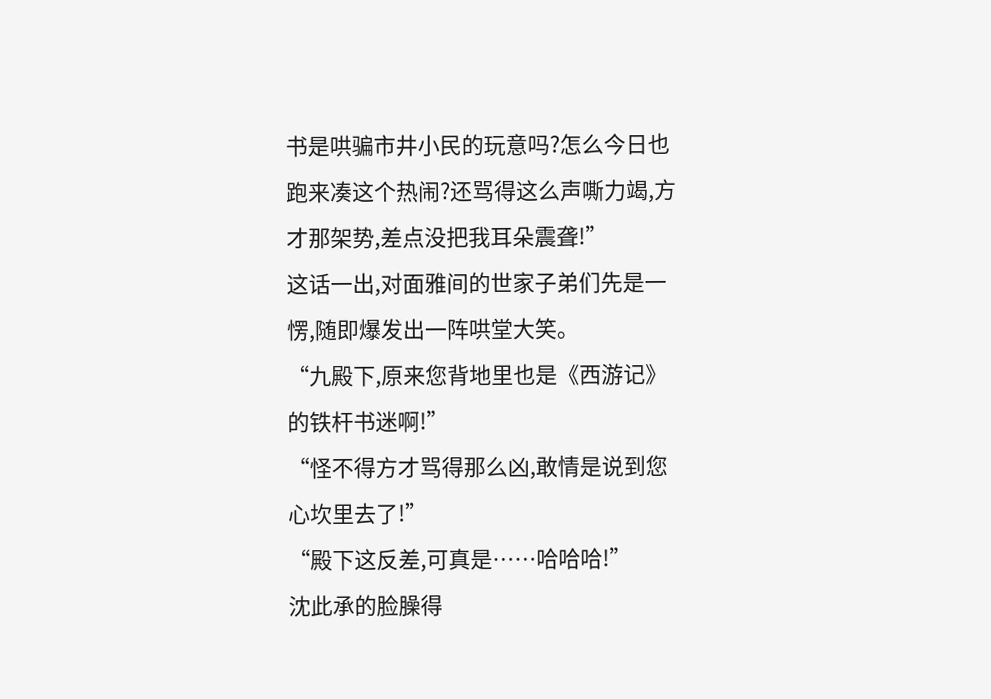书是哄骗市井小民的玩意吗?怎么今日也跑来凑这个热闹?还骂得这么声嘶力竭,方才那架势,差点没把我耳朵震聋!”
这话一出,对面雅间的世家子弟们先是一愣,随即爆发出一阵哄堂大笑。
“九殿下,原来您背地里也是《西游记》的铁杆书迷啊!”
“怪不得方才骂得那么凶,敢情是说到您心坎里去了!”
“殿下这反差,可真是……哈哈哈!”
沈此承的脸臊得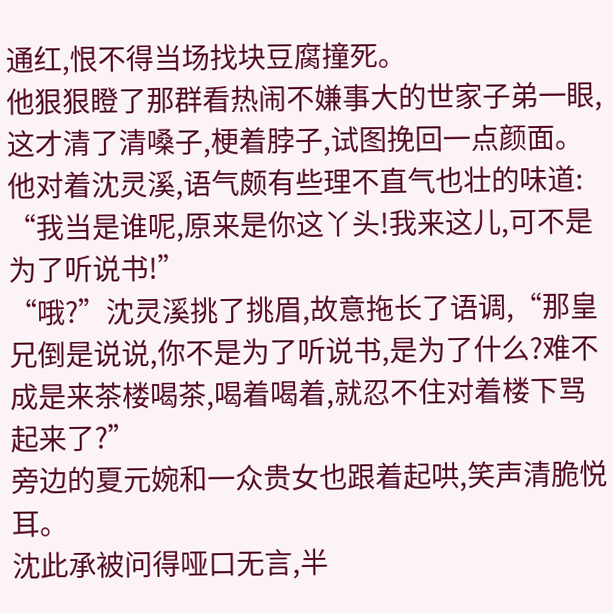通红,恨不得当场找块豆腐撞死。
他狠狠瞪了那群看热闹不嫌事大的世家子弟一眼,这才清了清嗓子,梗着脖子,试图挽回一点颜面。
他对着沈灵溪,语气颇有些理不直气也壮的味道:
“我当是谁呢,原来是你这丫头!我来这儿,可不是为了听说书!”
“哦?”沈灵溪挑了挑眉,故意拖长了语调,“那皇兄倒是说说,你不是为了听说书,是为了什么?难不成是来茶楼喝茶,喝着喝着,就忍不住对着楼下骂起来了?”
旁边的夏元婉和一众贵女也跟着起哄,笑声清脆悦耳。
沈此承被问得哑口无言,半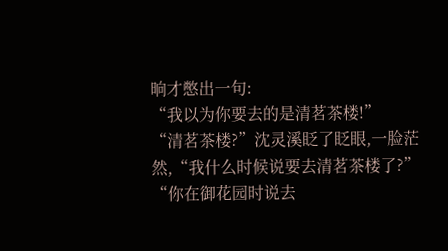晌才憋出一句:
“我以为你要去的是清茗茶楼!”
“清茗茶楼?”沈灵溪眨了眨眼,一脸茫然,“我什么时候说要去清茗茶楼了?”
“你在御花园时说去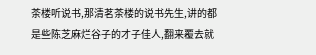茶楼听说书,那清茗茶楼的说书先生,讲的都是些陈芝麻烂谷子的才子佳人,翻来覆去就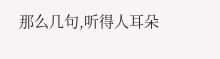那么几句,听得人耳朵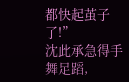都快起茧子了!”
沈此承急得手舞足蹈,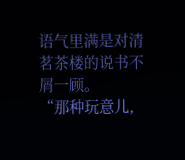语气里满是对清茗茶楼的说书不屑一顾。
“那种玩意儿,